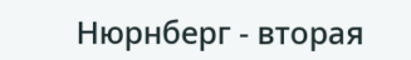Нюрнберг - вторая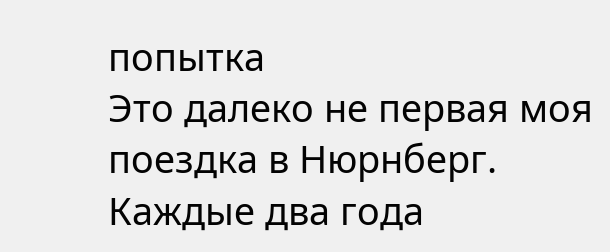попытка
Это далеко не первая моя поездка в Нюрнберг. Каждые два года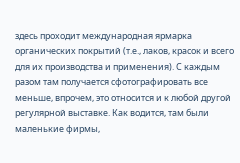здесь проходит международная ярмарка органических покрытий (т.е., лаков, красок и всего для их производства и применения). С каждым разом там получается сфотографировать все меньше, впрочем, это относится и к любой другой регулярной выставке. Как водится, там были маленькие фирмы,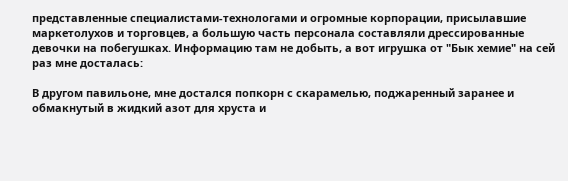представленные специалистами-технологами и огромные корпорации, присылавшие маркетолухов и торговцев, а большую часть персонала составляли дрессированные девочки на побегушках. Информацию там не добыть, а вот игрушка от "Бык хемие" на сей раз мне досталась:

В другом павильоне, мне достался попкорн с скарамелью, поджаренный заранее и обмакнутый в жидкий азот для хруста и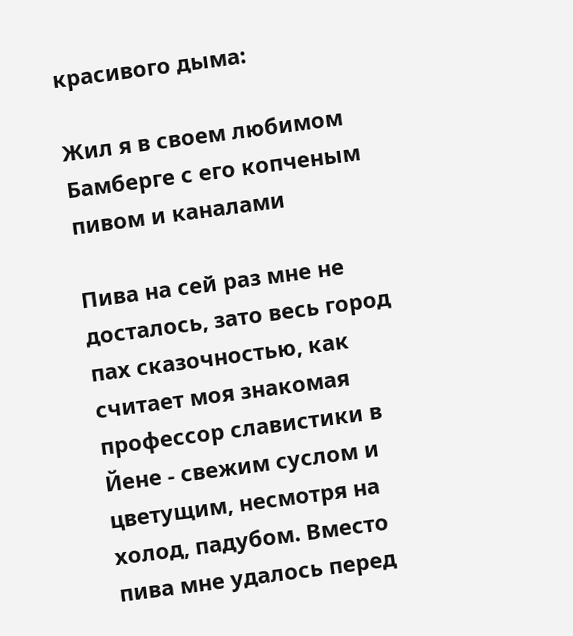красивого дыма:

Жил я в своем любимом Бамберге с его копченым пивом и каналами

Пива на сей раз мне не досталось, зато весь город пах сказочностью, как считает моя знакомая профессор славистики в Йене - свежим суслом и цветущим, несмотря на холод, падубом. Вместо пива мне удалось перед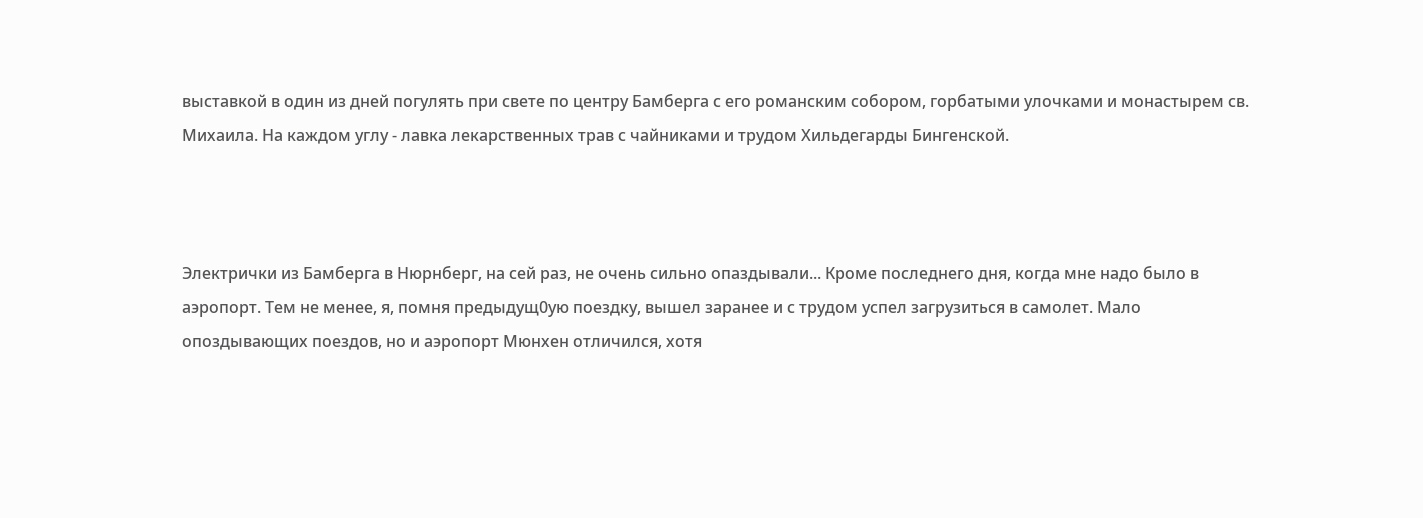выставкой в один из дней погулять при свете по центру Бамберга с его романским собором, горбатыми улочками и монастырем св. Михаила. На каждом углу - лавка лекарственных трав с чайниками и трудом Хильдегарды Бингенской.



Электрички из Бамберга в Нюрнберг, на сей раз, не очень сильно опаздывали... Кроме последнего дня, когда мне надо было в аэропорт. Тем не менее, я, помня предыдущ0ую поездку, вышел заранее и с трудом успел загрузиться в самолет. Мало опоздывающих поездов, но и аэропорт Мюнхен отличился, хотя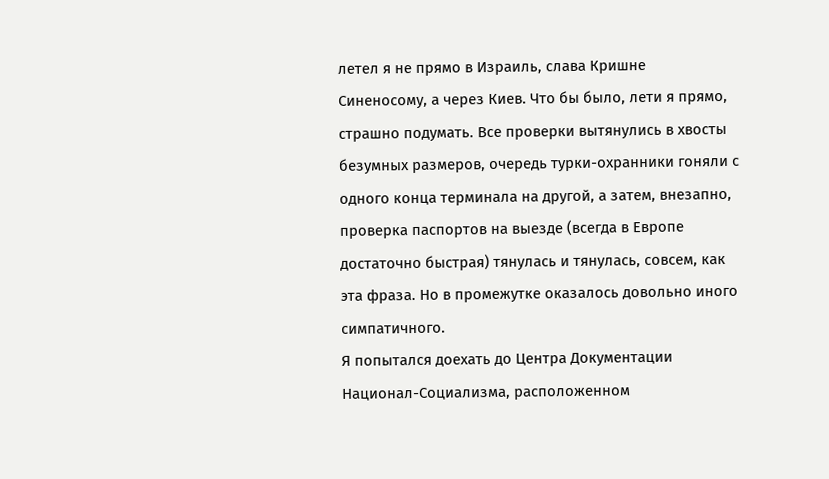летел я не прямо в Израиль, слава Кришне Синеносому, а через Киев. Что бы было, лети я прямо, страшно подумать. Все проверки вытянулись в хвосты безумных размеров, очередь турки-охранники гоняли с одного конца терминала на другой, а затем, внезапно, проверка паспортов на выезде (всегда в Европе достаточно быстрая) тянулась и тянулась, совсем, как эта фраза. Но в промежутке оказалось довольно иного симпатичного.
Я попытался доехать до Центра Документации Национал-Социализма, расположенном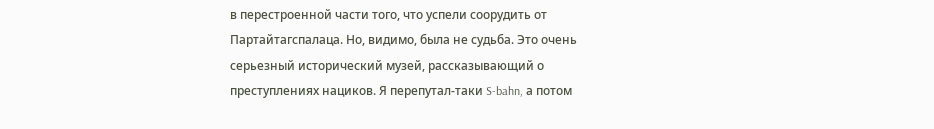в перестроенной части того, что успели соорудить от Партайтагспалаца. Но, видимо, была не судьба. Это очень серьезный исторический музей, рассказывающий о преступлениях нациков. Я перепутал-таки S-bahn, а потом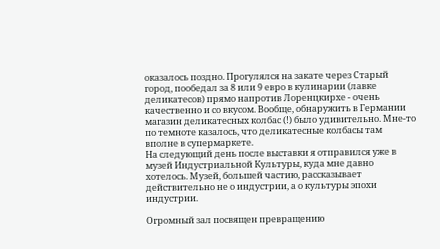оказалось поздно. Прогулялся на закате через Старый город, пообедал за 8 или 9 евро в кулинарии (лавке деликатесов) прямо напротив Лоренцкирхе - очень качественно и со вкусом. Вообще, обнаружить в Германии магазин деликатесных колбас (!) было удивительно. Мне-то по темноте казалось, что деликатесные колбасы там вполне в супермаркете.
На следующий день после выставки я отправился уже в музей Индустриальной Культуры, куда мне давно хотелось. Музей, большей частию, рассказывает действительно не о индустрии, а о культуры эпохи индустрии.

Огромный зал посвящен превращению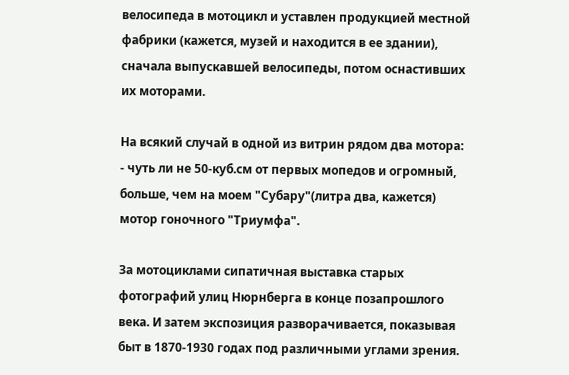велосипеда в мотоцикл и уставлен продукцией местной фабрики (кажется, музей и находится в ее здании), сначала выпускавшей велосипеды, потом оснастивших их моторами.

На всякий случай в одной из витрин рядом два мотора: - чуть ли не 50-куб.см от первых мопедов и огромный, больше, чем на моем "Субару"(литра два, кажется) мотор гоночного "Триумфа".

За мотоциклами сипатичная выставка старых фотографий улиц Нюрнберга в конце позапрошлого века. И затем экспозиция разворачивается, показывая быт в 1870-1930 годах под различными углами зрения.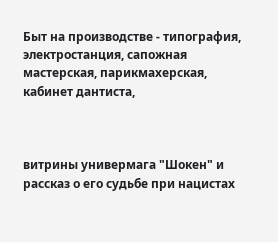Быт на производстве - типография, электростанция, сапожная мастерская, парикмахерская, кабинет дантиста,



витрины универмага "Шокен" и рассказ о его судьбе при нацистах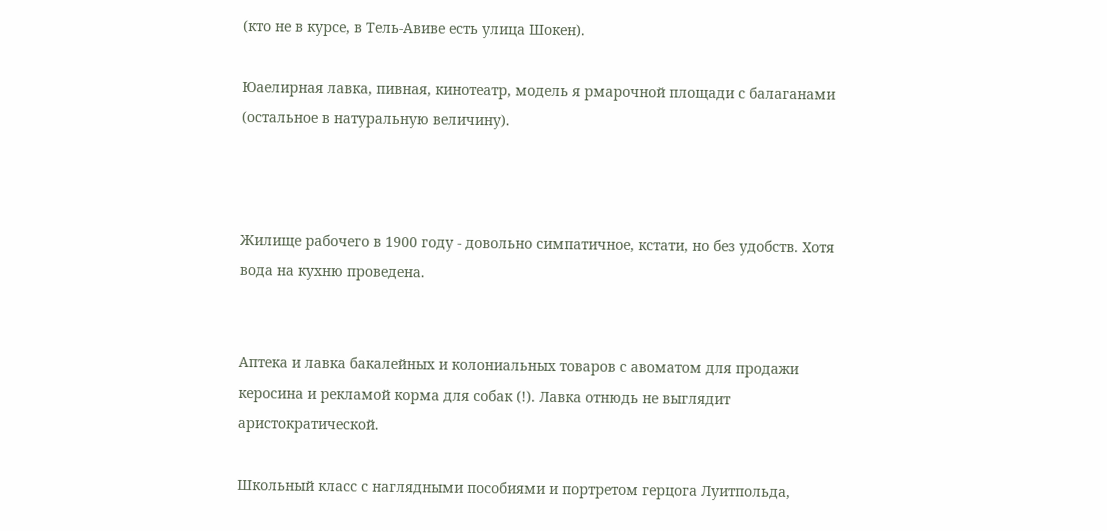(кто не в курсе, в Тель-Авиве есть улица Шокен).

Юаелирная лавка, пивная, кинотеатр, модель я рмарочной площади с балаганами (остальное в натуральную величину).



Жилище рабочего в 1900 году - довольно симпатичное, кстати, но без удобств. Хотя вода на кухню проведена.


Аптека и лавка бакалейных и колониальных товаров с авоматом для продажи керосина и рекламой корма для собак (!). Лавка отнюдь не выглядит аристократической.

Школьный класс с наглядными пособиями и портретом герцога Луитпольда,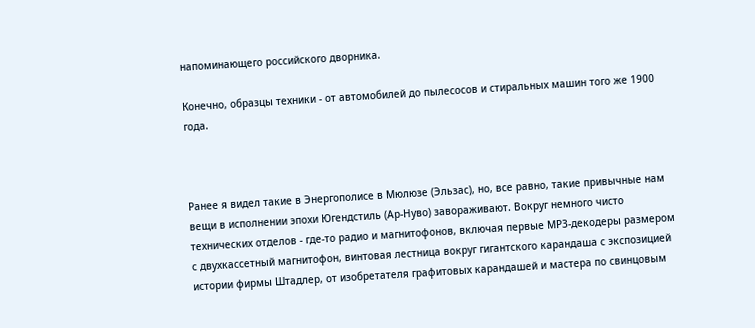напоминающего российского дворника.

Конечно, образцы техники - от автомобилей до пылесосов и стиральных машин того же 1900 года.



Ранее я видел такие в Энергополисе в Мюлюзе (Эльзас), но, все равно, такие привычные нам вещи в исполнении эпохи Югендстиль (Ар-Нуво) завораживают. Вокруг немного чисто технических отделов - где-то радио и магнитофонов, включая первые МР3-декодеры размером с двухкассетный магнитофон, винтовая лестница вокруг гигантского карандаша с экспозицией истории фирмы Штадлер, от изобретателя графитовых карандашей и мастера по свинцовым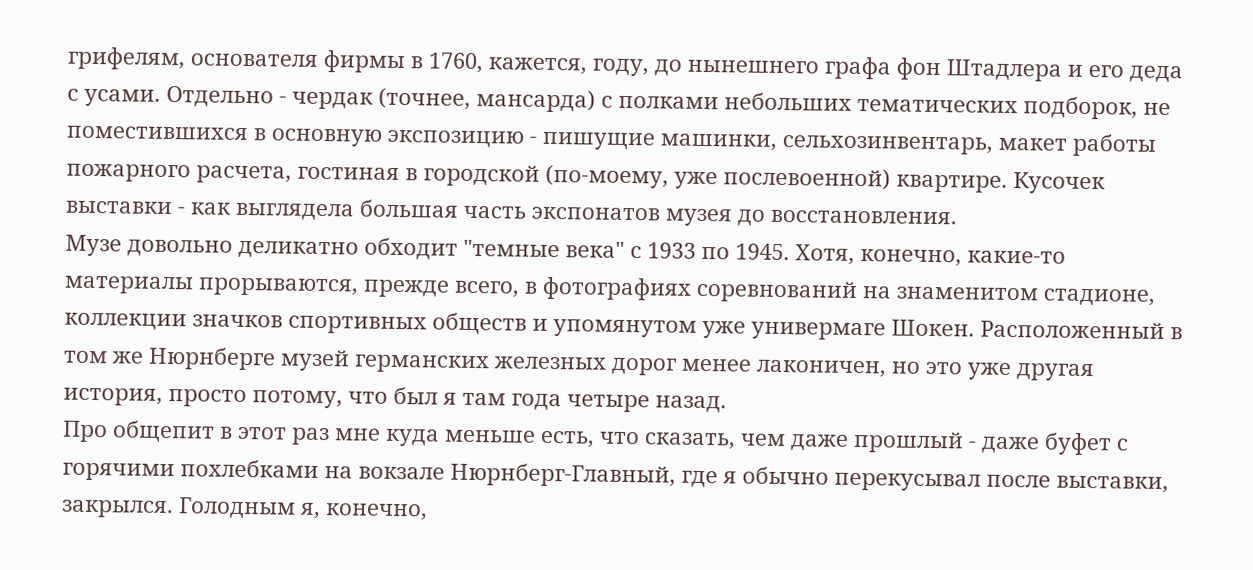грифелям, основателя фирмы в 1760, кажется, году, до нынешнего графа фон Штадлера и его деда с усами. Отдельно - чердак (точнее, мансарда) с полками небольших тематических подборок, не поместившихся в основную экспозицию - пишущие машинки, сельхозинвентарь, макет работы пожарного расчета, гостиная в городской (по-моему, уже послевоенной) квартире. Кусочек выставки - как выглядела большая часть экспонатов музея до восстановления.
Музе довольно деликатно обходит "темные века" с 1933 по 1945. Хотя, конечно, какие-то материалы прорываются, прежде всего, в фотографиях соревнований на знаменитом стадионе, коллекции значков спортивных обществ и упомянутом уже универмаге Шокен. Расположенный в том же Нюрнберге музей германских железных дорог менее лаконичен, но это уже другая история, просто потому, что был я там года четыре назад.
Про общепит в этот раз мне куда меньше есть, что сказать, чем даже прошлый - даже буфет с горячими похлебками на вокзале Нюрнберг-Главный, где я обычно перекусывал после выставки, закрылся. Голодным я, конечно,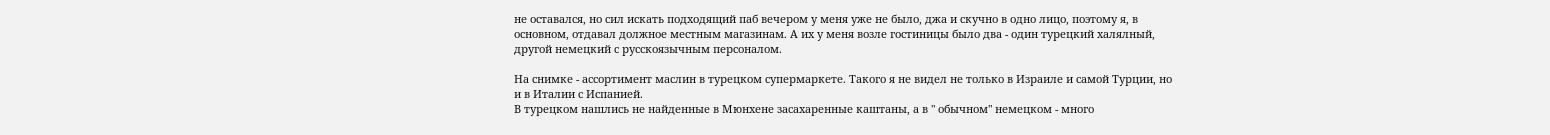не оставался, но сил искать подходящий паб вечером у меня уже не было, джа и скучно в одно лицо, поэтому я, в основном, отдавал должное местным магазинам. А их у меня возле гостиницы было два - один турецкий халялный, другой немецкий с русскоязычным персоналом.

На снимке - ассортимент маслин в турецком супермаркете. Такого я не видел не только в Израиле и самой Турции, но и в Италии с Испанией.
В турецком нашлись не найденные в Мюнхене засахаренные каштаны, а в " обычном" немецком - много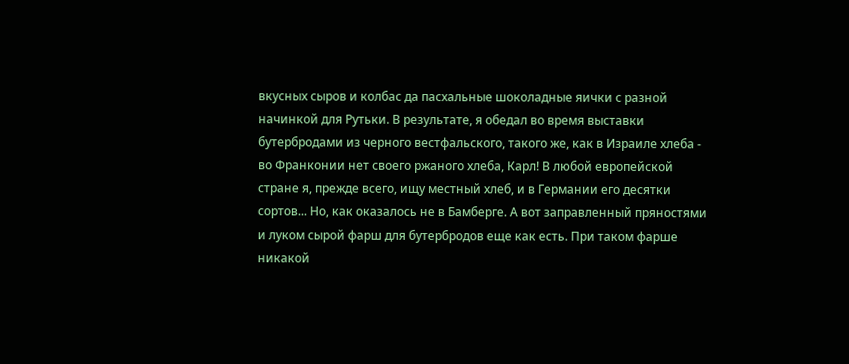вкусных сыров и колбас да пасхальные шоколадные яички с разной начинкой для Рутьки. В результате, я обедал во время выставки бутербродами из черного вестфальского, такого же, как в Израиле хлеба - во Франконии нет своего ржаного хлеба, Карл! В любой европейской стране я, прежде всего, ищу местный хлеб, и в Германии его десятки сортов... Но, как оказалось не в Бамберге. А вот заправленный пряностями и луком сырой фарш для бутербродов еще как есть. При таком фарше никакой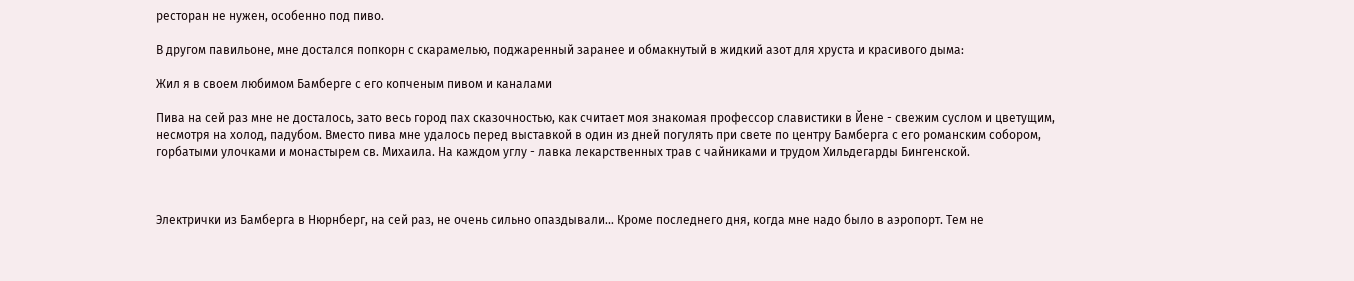ресторан не нужен, особенно под пиво.

В другом павильоне, мне достался попкорн с скарамелью, поджаренный заранее и обмакнутый в жидкий азот для хруста и красивого дыма:

Жил я в своем любимом Бамберге с его копченым пивом и каналами

Пива на сей раз мне не досталось, зато весь город пах сказочностью, как считает моя знакомая профессор славистики в Йене - свежим суслом и цветущим, несмотря на холод, падубом. Вместо пива мне удалось перед выставкой в один из дней погулять при свете по центру Бамберга с его романским собором, горбатыми улочками и монастырем св. Михаила. На каждом углу - лавка лекарственных трав с чайниками и трудом Хильдегарды Бингенской.



Электрички из Бамберга в Нюрнберг, на сей раз, не очень сильно опаздывали... Кроме последнего дня, когда мне надо было в аэропорт. Тем не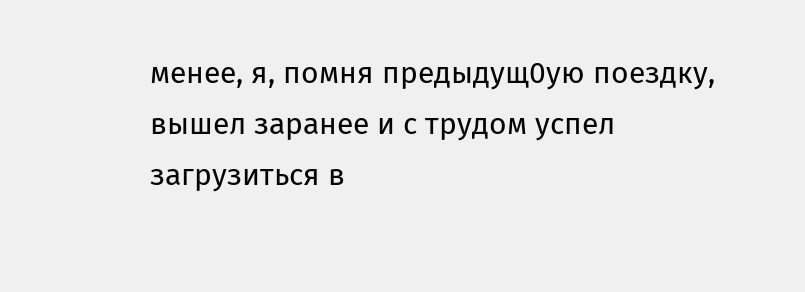менее, я, помня предыдущ0ую поездку, вышел заранее и с трудом успел загрузиться в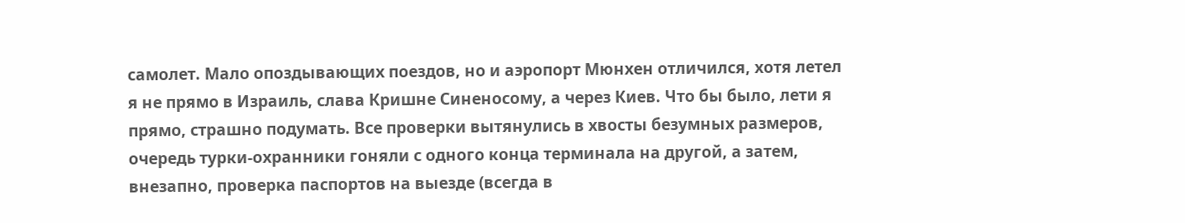самолет. Мало опоздывающих поездов, но и аэропорт Мюнхен отличился, хотя летел я не прямо в Израиль, слава Кришне Синеносому, а через Киев. Что бы было, лети я прямо, страшно подумать. Все проверки вытянулись в хвосты безумных размеров, очередь турки-охранники гоняли с одного конца терминала на другой, а затем, внезапно, проверка паспортов на выезде (всегда в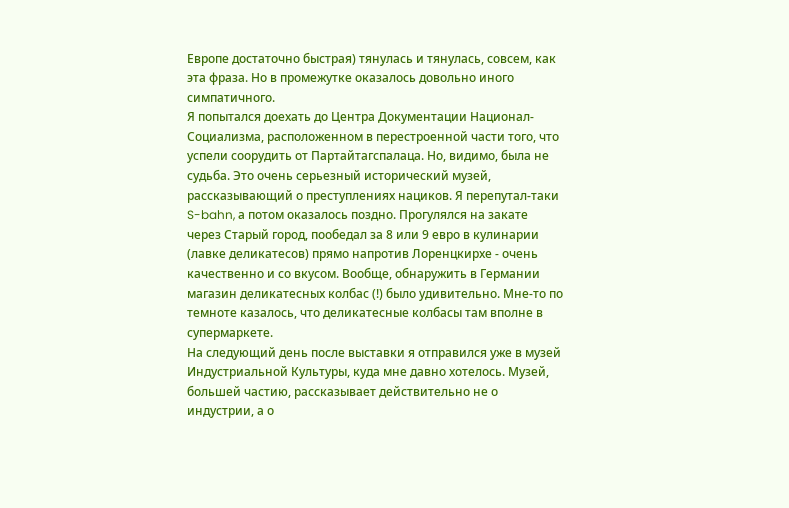Европе достаточно быстрая) тянулась и тянулась, совсем, как эта фраза. Но в промежутке оказалось довольно иного симпатичного.
Я попытался доехать до Центра Документации Национал-Социализма, расположенном в перестроенной части того, что успели соорудить от Партайтагспалаца. Но, видимо, была не судьба. Это очень серьезный исторический музей, рассказывающий о преступлениях нациков. Я перепутал-таки S-bahn, а потом оказалось поздно. Прогулялся на закате через Старый город, пообедал за 8 или 9 евро в кулинарии (лавке деликатесов) прямо напротив Лоренцкирхе - очень качественно и со вкусом. Вообще, обнаружить в Германии магазин деликатесных колбас (!) было удивительно. Мне-то по темноте казалось, что деликатесные колбасы там вполне в супермаркете.
На следующий день после выставки я отправился уже в музей Индустриальной Культуры, куда мне давно хотелось. Музей, большей частию, рассказывает действительно не о индустрии, а о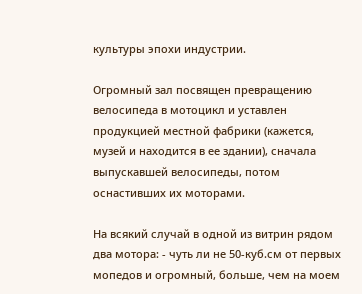культуры эпохи индустрии.

Огромный зал посвящен превращению велосипеда в мотоцикл и уставлен продукцией местной фабрики (кажется, музей и находится в ее здании), сначала выпускавшей велосипеды, потом оснастивших их моторами.

На всякий случай в одной из витрин рядом два мотора: - чуть ли не 50-куб.см от первых мопедов и огромный, больше, чем на моем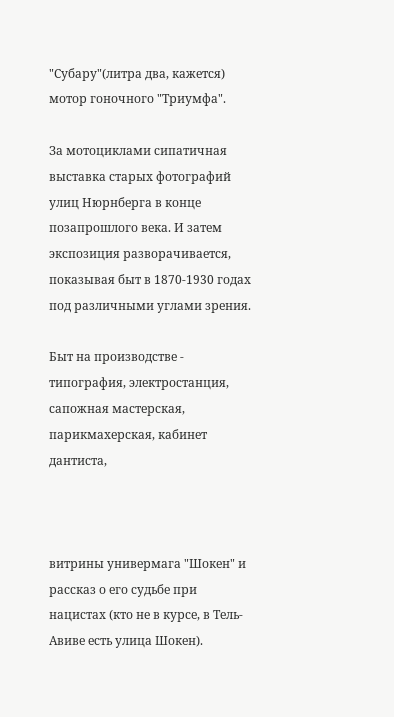"Субару"(литра два, кажется) мотор гоночного "Триумфа".

За мотоциклами сипатичная выставка старых фотографий улиц Нюрнберга в конце позапрошлого века. И затем экспозиция разворачивается, показывая быт в 1870-1930 годах под различными углами зрения.

Быт на производстве - типография, электростанция, сапожная мастерская, парикмахерская, кабинет дантиста,



витрины универмага "Шокен" и рассказ о его судьбе при нацистах (кто не в курсе, в Тель-Авиве есть улица Шокен).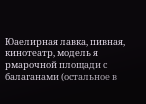Юаелирная лавка, пивная, кинотеатр, модель я рмарочной площади с балаганами (остальное в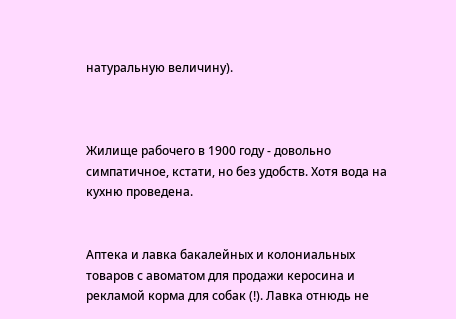натуральную величину).



Жилище рабочего в 1900 году - довольно симпатичное, кстати, но без удобств. Хотя вода на кухню проведена.


Аптека и лавка бакалейных и колониальных товаров с авоматом для продажи керосина и рекламой корма для собак (!). Лавка отнюдь не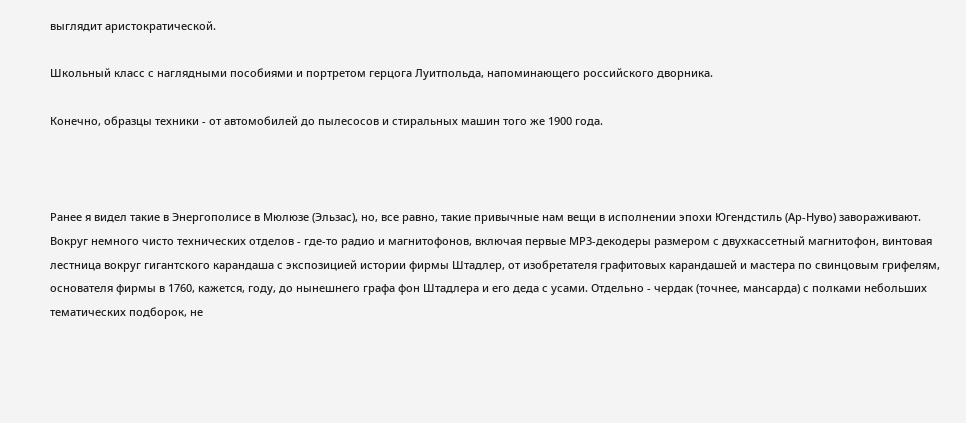выглядит аристократической.

Школьный класс с наглядными пособиями и портретом герцога Луитпольда, напоминающего российского дворника.

Конечно, образцы техники - от автомобилей до пылесосов и стиральных машин того же 1900 года.



Ранее я видел такие в Энергополисе в Мюлюзе (Эльзас), но, все равно, такие привычные нам вещи в исполнении эпохи Югендстиль (Ар-Нуво) завораживают. Вокруг немного чисто технических отделов - где-то радио и магнитофонов, включая первые МР3-декодеры размером с двухкассетный магнитофон, винтовая лестница вокруг гигантского карандаша с экспозицией истории фирмы Штадлер, от изобретателя графитовых карандашей и мастера по свинцовым грифелям, основателя фирмы в 1760, кажется, году, до нынешнего графа фон Штадлера и его деда с усами. Отдельно - чердак (точнее, мансарда) с полками небольших тематических подборок, не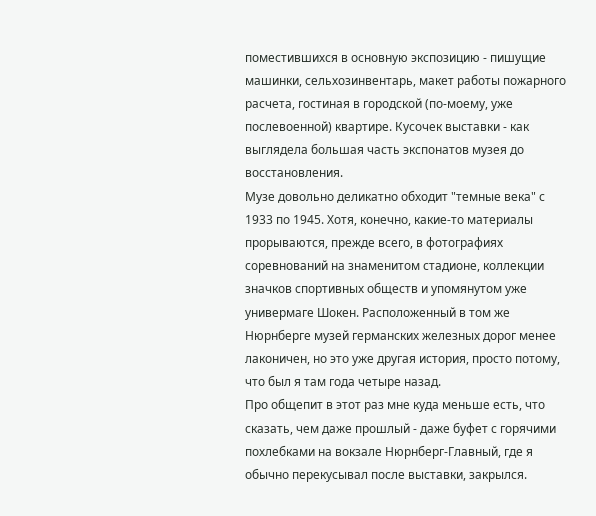поместившихся в основную экспозицию - пишущие машинки, сельхозинвентарь, макет работы пожарного расчета, гостиная в городской (по-моему, уже послевоенной) квартире. Кусочек выставки - как выглядела большая часть экспонатов музея до восстановления.
Музе довольно деликатно обходит "темные века" с 1933 по 1945. Хотя, конечно, какие-то материалы прорываются, прежде всего, в фотографиях соревнований на знаменитом стадионе, коллекции значков спортивных обществ и упомянутом уже универмаге Шокен. Расположенный в том же Нюрнберге музей германских железных дорог менее лаконичен, но это уже другая история, просто потому, что был я там года четыре назад.
Про общепит в этот раз мне куда меньше есть, что сказать, чем даже прошлый - даже буфет с горячими похлебками на вокзале Нюрнберг-Главный, где я обычно перекусывал после выставки, закрылся.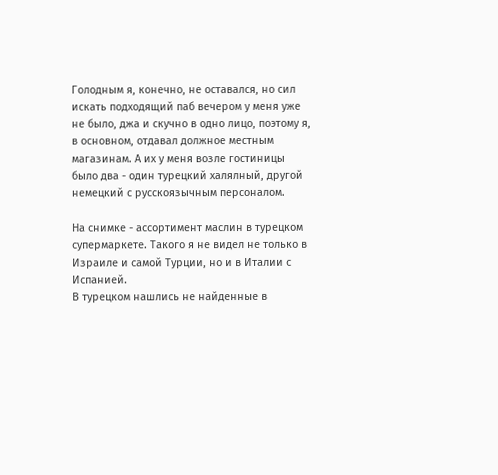Голодным я, конечно, не оставался, но сил искать подходящий паб вечером у меня уже не было, джа и скучно в одно лицо, поэтому я, в основном, отдавал должное местным магазинам. А их у меня возле гостиницы было два - один турецкий халялный, другой немецкий с русскоязычным персоналом.

На снимке - ассортимент маслин в турецком супермаркете. Такого я не видел не только в Израиле и самой Турции, но и в Италии с Испанией.
В турецком нашлись не найденные в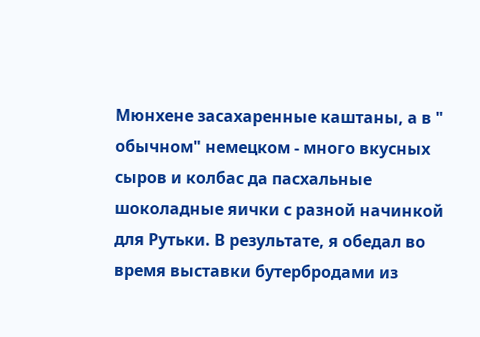Мюнхене засахаренные каштаны, а в " обычном" немецком - много вкусных сыров и колбас да пасхальные шоколадные яички с разной начинкой для Рутьки. В результате, я обедал во время выставки бутербродами из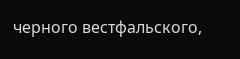черного вестфальского,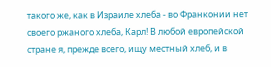такого же, как в Израиле хлеба - во Франконии нет своего ржаного хлеба, Карл! В любой европейской стране я, прежде всего, ищу местный хлеб, и в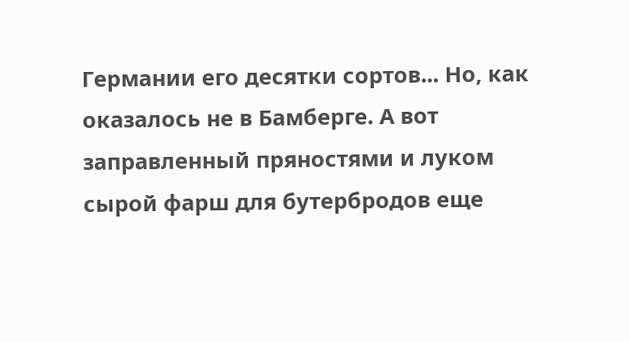Германии его десятки сортов... Но, как оказалось не в Бамберге. А вот заправленный пряностями и луком сырой фарш для бутербродов еще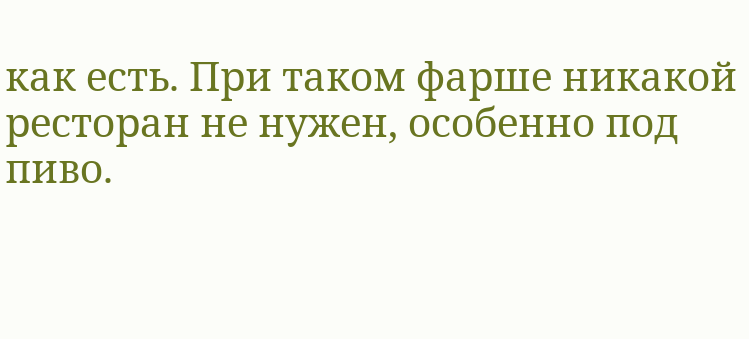как есть. При таком фарше никакой ресторан не нужен, особенно под пиво.